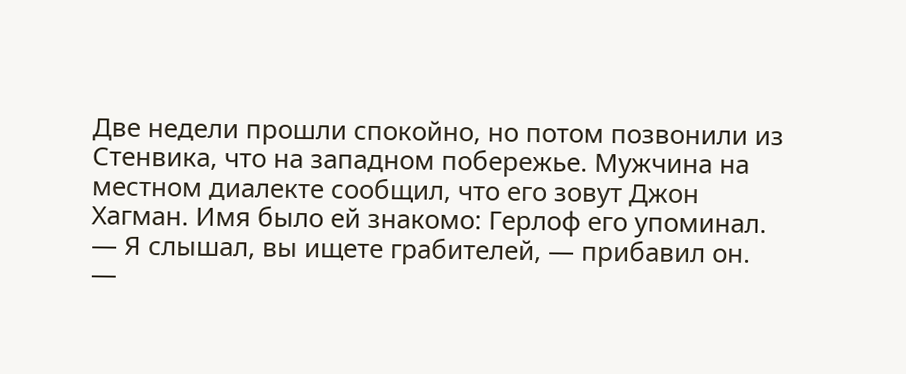Две недели прошли спокойно, но потом позвонили из Стенвика, что на западном побережье. Мужчина на местном диалекте сообщил, что его зовут Джон Хагман. Имя было ей знакомо: Герлоф его упоминал.
— Я слышал, вы ищете грабителей, — прибавил он.
—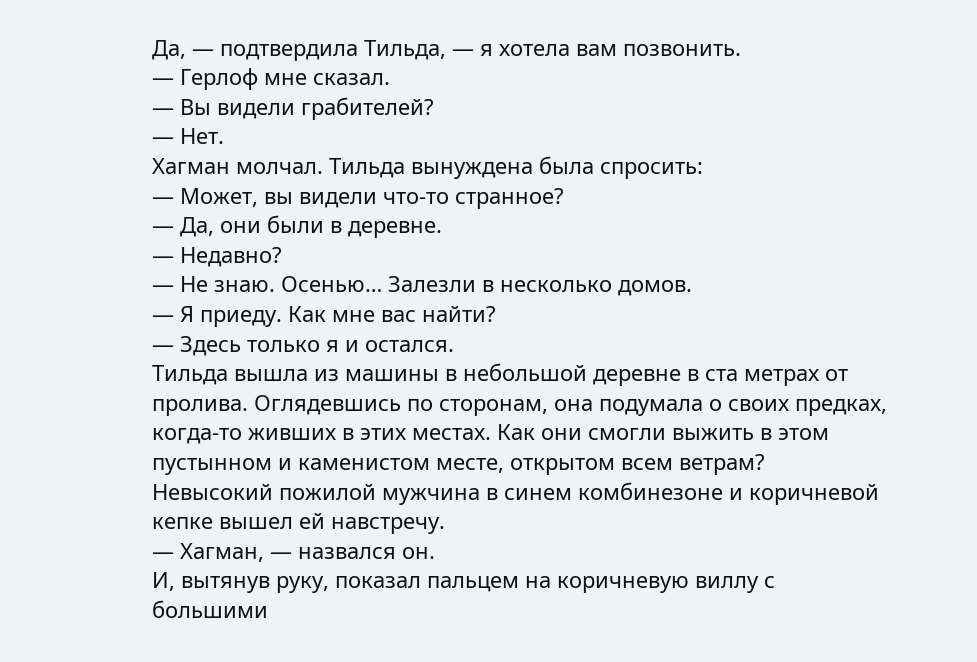Да, — подтвердила Тильда, — я хотела вам позвонить.
— Герлоф мне сказал.
— Вы видели грабителей?
— Нет.
Хагман молчал. Тильда вынуждена была спросить:
— Может, вы видели что-то странное?
— Да, они были в деревне.
— Недавно?
— Не знаю. Осенью… Залезли в несколько домов.
— Я приеду. Как мне вас найти?
— Здесь только я и остался.
Тильда вышла из машины в небольшой деревне в ста метрах от пролива. Оглядевшись по сторонам, она подумала о своих предках, когда-то живших в этих местах. Как они смогли выжить в этом пустынном и каменистом месте, открытом всем ветрам?
Невысокий пожилой мужчина в синем комбинезоне и коричневой кепке вышел ей навстречу.
— Хагман, — назвался он.
И, вытянув руку, показал пальцем на коричневую виллу с большими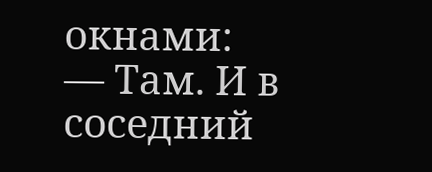окнами:
— Там. И в соседний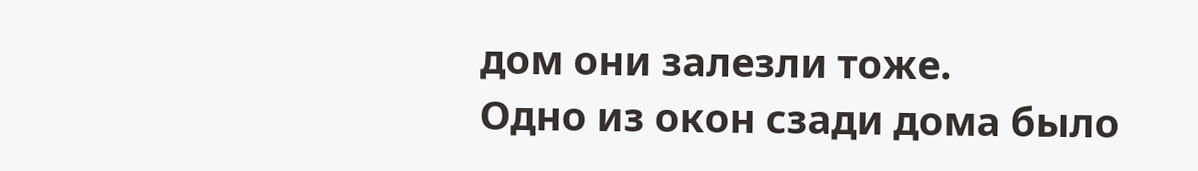дом они залезли тоже.
Одно из окон сзади дома было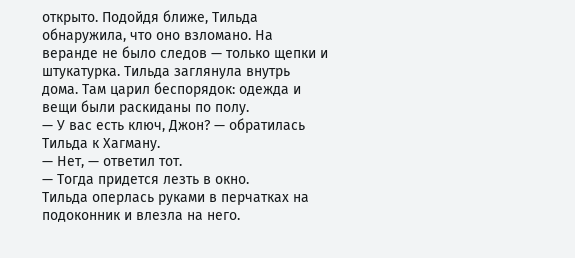открыто. Подойдя ближе, Тильда обнаружила, что оно взломано. На веранде не было следов — только щепки и штукатурка. Тильда заглянула внутрь дома. Там царил беспорядок: одежда и вещи были раскиданы по полу.
— У вас есть ключ, Джон? — обратилась Тильда к Хагману.
— Нет, — ответил тот.
— Тогда придется лезть в окно.
Тильда оперлась руками в перчатках на подоконник и влезла на него.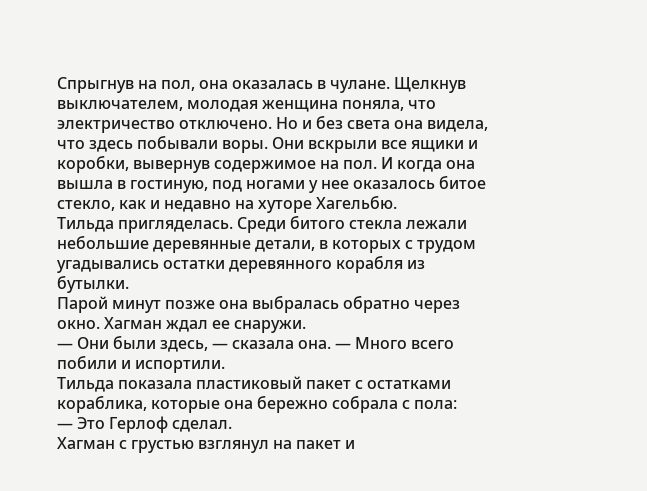Спрыгнув на пол, она оказалась в чулане. Щелкнув выключателем, молодая женщина поняла, что электричество отключено. Но и без света она видела, что здесь побывали воры. Они вскрыли все ящики и коробки, вывернув содержимое на пол. И когда она вышла в гостиную, под ногами у нее оказалось битое стекло, как и недавно на хуторе Хагельбю.
Тильда пригляделась. Среди битого стекла лежали небольшие деревянные детали, в которых с трудом угадывались остатки деревянного корабля из бутылки.
Парой минут позже она выбралась обратно через окно. Хагман ждал ее снаружи.
— Они были здесь, — сказала она. — Много всего побили и испортили.
Тильда показала пластиковый пакет с остатками кораблика, которые она бережно собрала с пола:
— Это Герлоф сделал.
Хагман с грустью взглянул на пакет и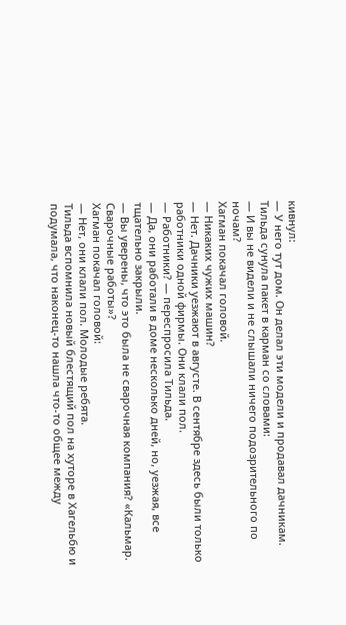кивнул:
— У него тут дом. Он делал эти модели и продавал дачникам.
Тильда сунула пакет в карман со словами:
— И вы не видели и не слышали ничего подозрительного по ночам?
Хагман покачал головой.
— Никаких чужих машин?
— Нет. Дачники уезжают в августе. В сентябре здесь были только работники одной фирмы. Они клали пол.
— Работники? — переспросила Тильда.
— Да, они работали в доме несколько дней, но, уезжая, все тщательно закрыли.
— Вы уверены, что это была не сварочная компания? «Кальмар. Сварочные работы»?
Хагман покачал головой:
— Нет, они клали пол. Молодые ребята.
Тильда вспомнила новый блестящий пол на хуторе в Хагельбю и подумала, что наконец-то нашла что-то общее между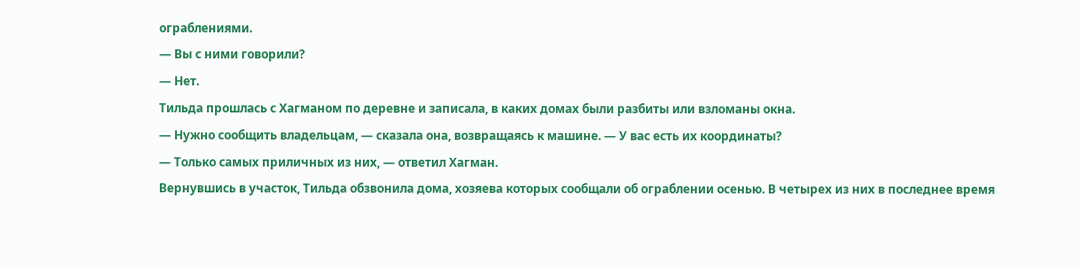ограблениями.
— Вы с ними говорили?
— Нет.
Тильда прошлась с Хагманом по деревне и записала, в каких домах были разбиты или взломаны окна.
— Нужно сообщить владельцам, — сказала она, возвращаясь к машине. — У вас есть их координаты?
— Только самых приличных из них, — ответил Хагман.
Вернувшись в участок, Тильда обзвонила дома, хозяева которых сообщали об ограблении осенью. В четырех из них в последнее время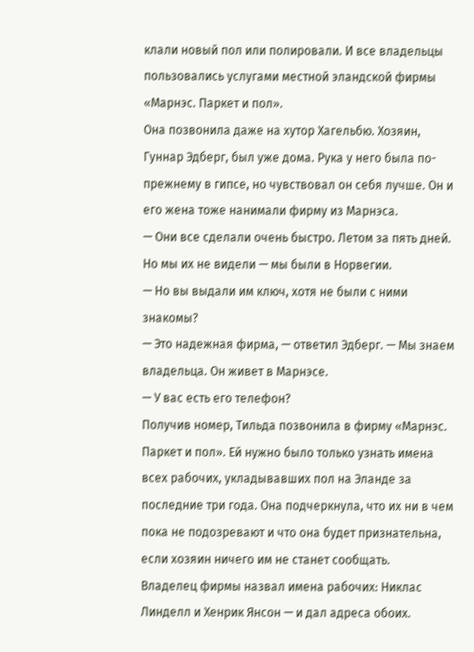клали новый пол или полировали. И все владельцы пользовались услугами местной эландской фирмы «Марнэс. Паркет и пол».
Она позвонила даже на хутор Хагельбю. Хозяин, Гуннар Эдберг, был уже дома. Рука у него была по-прежнему в гипсе, но чувствовал он себя лучше. Он и его жена тоже нанимали фирму из Марнэса.
— Они все сделали очень быстро. Летом за пять дней. Но мы их не видели — мы были в Норвегии.
— Но вы выдали им ключ, хотя не были с ними знакомы?
— Это надежная фирма, — ответил Эдберг. — Мы знаем владельца. Он живет в Марнэсе.
— У вас есть его телефон?
Получив номер, Тильда позвонила в фирму «Марнэс. Паркет и пол». Ей нужно было только узнать имена всех рабочих, укладывавших пол на Эланде за последние три года. Она подчеркнула, что их ни в чем пока не подозревают и что она будет признательна, если хозяин ничего им не станет сообщать.
Владелец фирмы назвал имена рабочих: Никлас Линделл и Хенрик Янсон — и дал адреса обоих.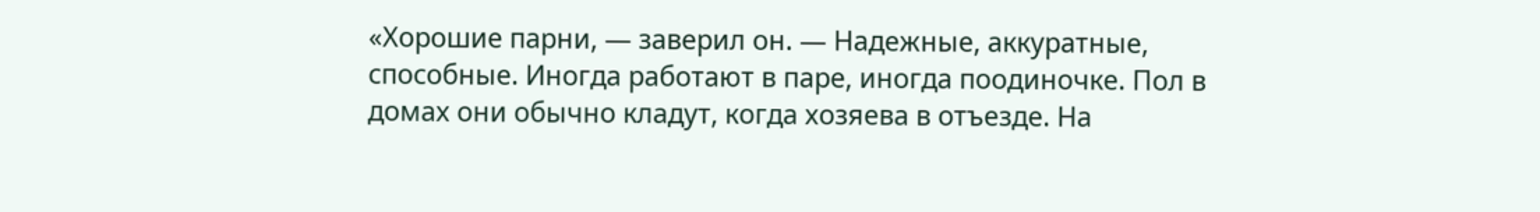«Хорошие парни, — заверил он. — Надежные, аккуратные, способные. Иногда работают в паре, иногда поодиночке. Пол в домах они обычно кладут, когда хозяева в отъезде. На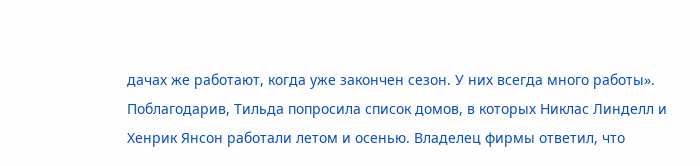дачах же работают, когда уже закончен сезон. У них всегда много работы».
Поблагодарив, Тильда попросила список домов, в которых Никлас Линделл и Хенрик Янсон работали летом и осенью. Владелец фирмы ответил, что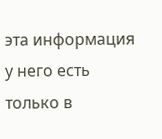эта информация у него есть только в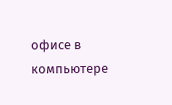офисе в компьютере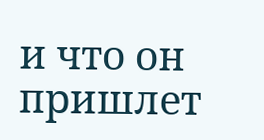и что он пришлет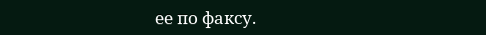ее по факсу.